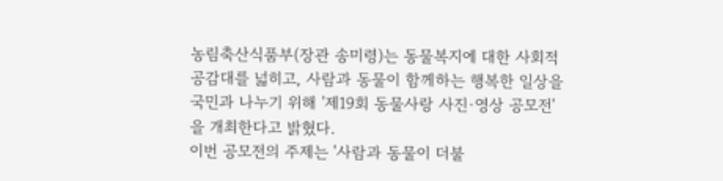농림축산식품부(장관 송미령)는 동물복지에 대한 사회적 공감대를 넓히고, 사람과 동물이 함께하는 행복한 일상을 국민과 나누기 위해 '제19회 동물사랑 사진·영상 공모전'을 개최한다고 밝혔다.
이번 공모전의 주제는 '사람과 동물이 더불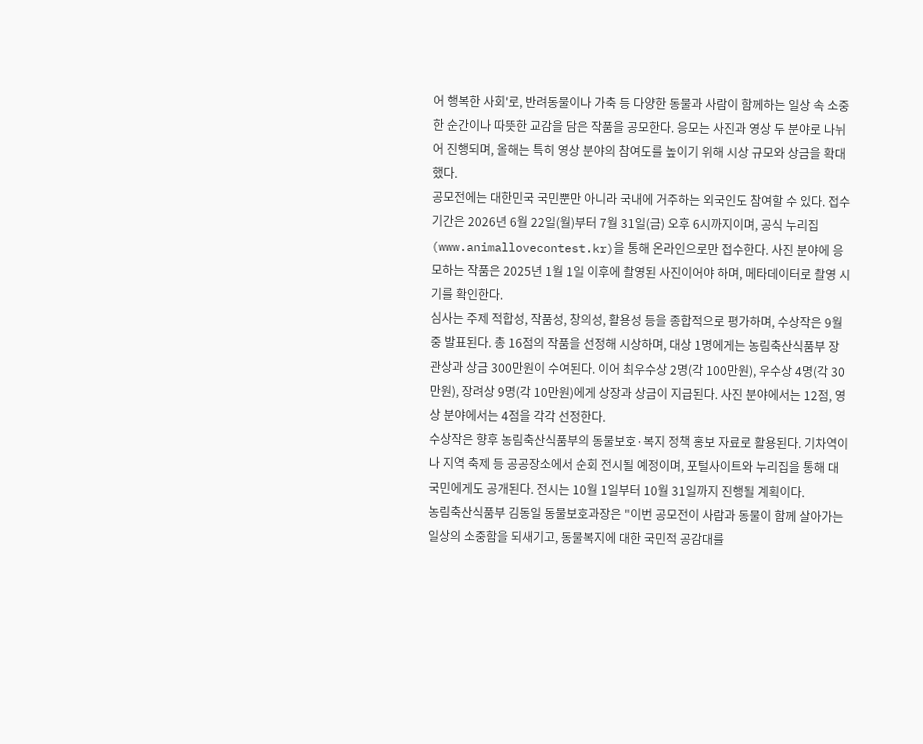어 행복한 사회'로, 반려동물이나 가축 등 다양한 동물과 사람이 함께하는 일상 속 소중한 순간이나 따뜻한 교감을 담은 작품을 공모한다. 응모는 사진과 영상 두 분야로 나뉘어 진행되며, 올해는 특히 영상 분야의 참여도를 높이기 위해 시상 규모와 상금을 확대했다.
공모전에는 대한민국 국민뿐만 아니라 국내에 거주하는 외국인도 참여할 수 있다. 접수 기간은 2026년 6월 22일(월)부터 7월 31일(금) 오후 6시까지이며, 공식 누리집(www.animallovecontest.kr)을 통해 온라인으로만 접수한다. 사진 분야에 응모하는 작품은 2025년 1월 1일 이후에 촬영된 사진이어야 하며, 메타데이터로 촬영 시기를 확인한다.
심사는 주제 적합성, 작품성, 창의성, 활용성 등을 종합적으로 평가하며, 수상작은 9월 중 발표된다. 총 16점의 작품을 선정해 시상하며, 대상 1명에게는 농림축산식품부 장관상과 상금 300만원이 수여된다. 이어 최우수상 2명(각 100만원), 우수상 4명(각 30만원), 장려상 9명(각 10만원)에게 상장과 상금이 지급된다. 사진 분야에서는 12점, 영상 분야에서는 4점을 각각 선정한다.
수상작은 향후 농림축산식품부의 동물보호·복지 정책 홍보 자료로 활용된다. 기차역이나 지역 축제 등 공공장소에서 순회 전시될 예정이며, 포털사이트와 누리집을 통해 대국민에게도 공개된다. 전시는 10월 1일부터 10월 31일까지 진행될 계획이다.
농림축산식품부 김동일 동물보호과장은 "이번 공모전이 사람과 동물이 함께 살아가는 일상의 소중함을 되새기고, 동물복지에 대한 국민적 공감대를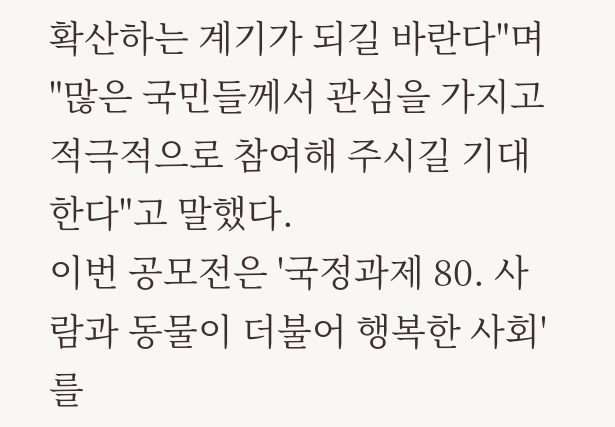확산하는 계기가 되길 바란다"며 "많은 국민들께서 관심을 가지고 적극적으로 참여해 주시길 기대한다"고 말했다.
이번 공모전은 '국정과제 80. 사람과 동물이 더불어 행복한 사회'를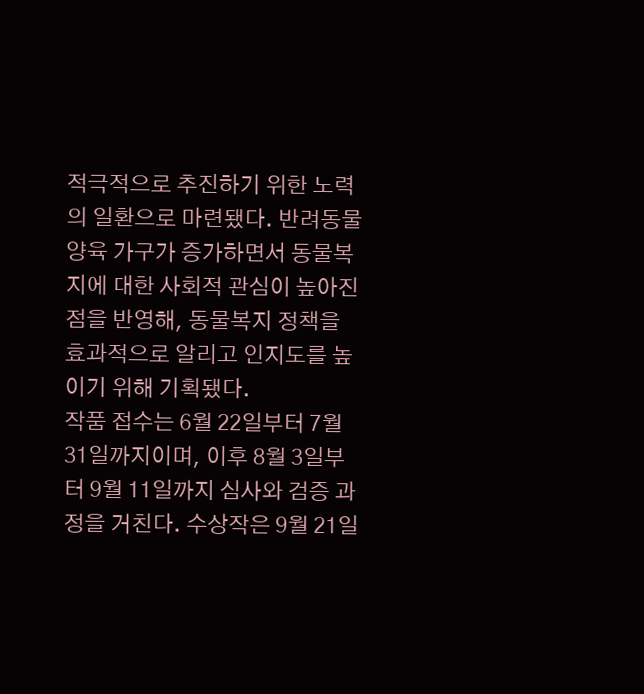적극적으로 추진하기 위한 노력의 일환으로 마련됐다. 반려동물 양육 가구가 증가하면서 동물복지에 대한 사회적 관심이 높아진 점을 반영해, 동물복지 정책을 효과적으로 알리고 인지도를 높이기 위해 기획됐다.
작품 접수는 6월 22일부터 7월 31일까지이며, 이후 8월 3일부터 9월 11일까지 심사와 검증 과정을 거친다. 수상작은 9월 21일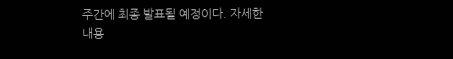주간에 최종 발표될 예정이다. 자세한 내용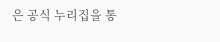은 공식 누리집을 통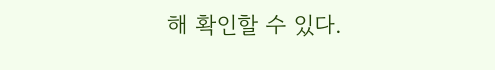해 확인할 수 있다.